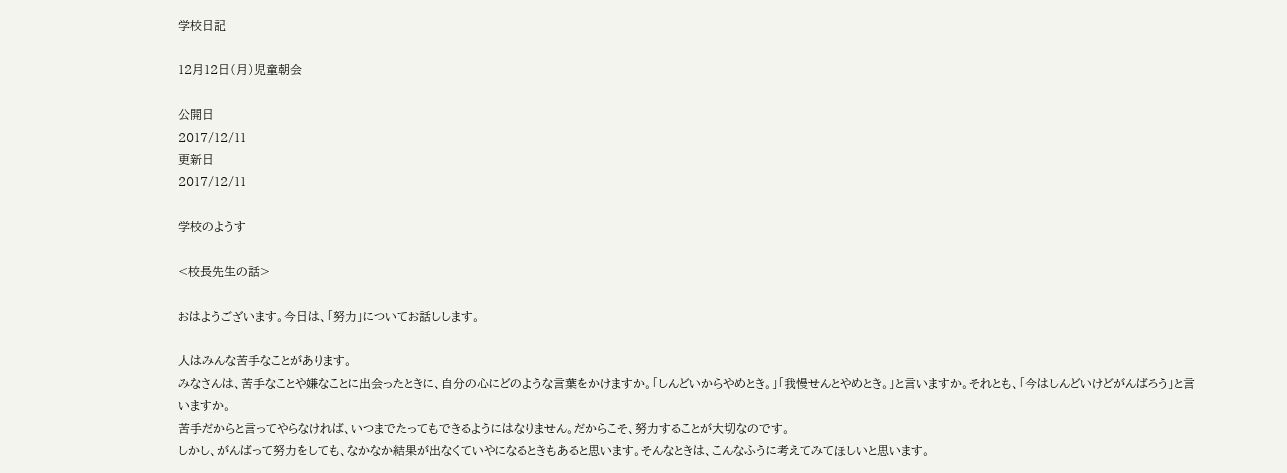学校日記

12月12日(月)児童朝会

公開日
2017/12/11
更新日
2017/12/11

学校のようす

<校長先生の話>

おはようございます。今日は、「努力」についてお話しします。

人はみんな苦手なことがあります。
みなさんは、苦手なことや嫌なことに出会ったときに、自分の心にどのような言葉をかけますか。「しんどいからやめとき。」「我慢せんとやめとき。」と言いますか。それとも、「今はしんどいけどがんばろう」と言いますか。
苦手だからと言ってやらなければ、いつまでたってもできるようにはなりません。だからこそ、努力することが大切なのです。
しかし、がんばって努力をしても、なかなか結果が出なくていやになるときもあると思います。そんなときは、こんなふうに考えてみてほしいと思います。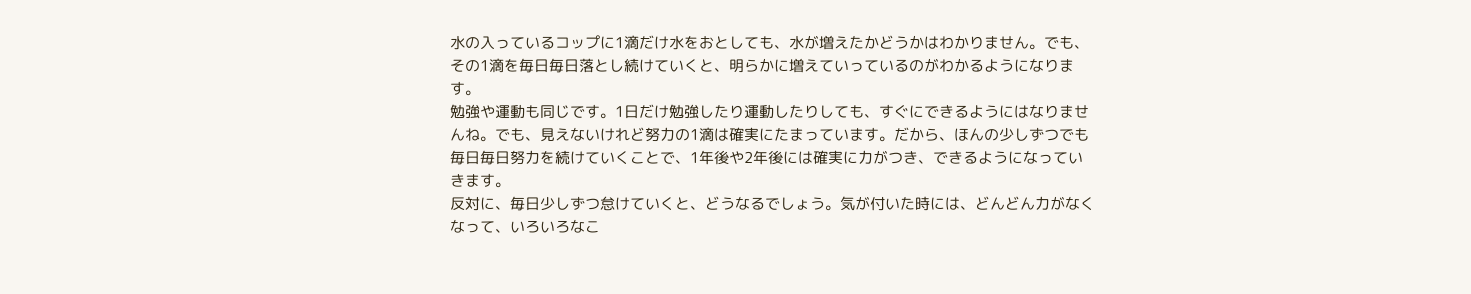水の入っているコップに1滴だけ水をおとしても、水が増えたかどうかはわかりません。でも、その1滴を毎日毎日落とし続けていくと、明らかに増えていっているのがわかるようになります。
勉強や運動も同じです。1日だけ勉強したり運動したりしても、すぐにできるようにはなりませんね。でも、見えないけれど努力の1滴は確実にたまっています。だから、ほんの少しずつでも毎日毎日努力を続けていくことで、1年後や2年後には確実に力がつき、できるようになっていきます。
反対に、毎日少しずつ怠けていくと、どうなるでしょう。気が付いた時には、どんどん力がなくなって、いろいろなこ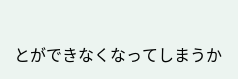とができなくなってしまうか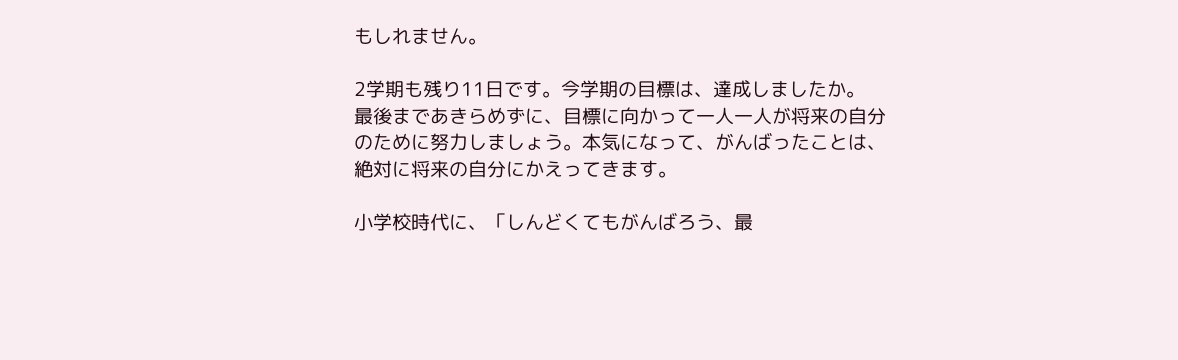もしれません。

2学期も残り11日です。今学期の目標は、達成しましたか。
最後まであきらめずに、目標に向かって一人一人が将来の自分のために努力しましょう。本気になって、がんばったことは、絶対に将来の自分にかえってきます。

小学校時代に、「しんどくてもがんばろう、最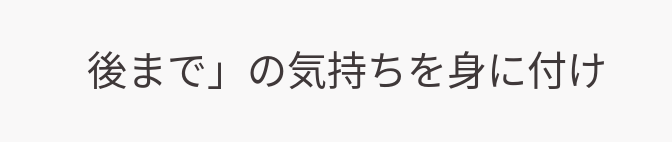後まで」の気持ちを身に付け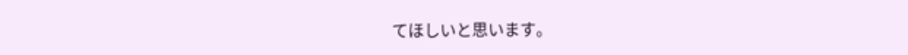てほしいと思います。